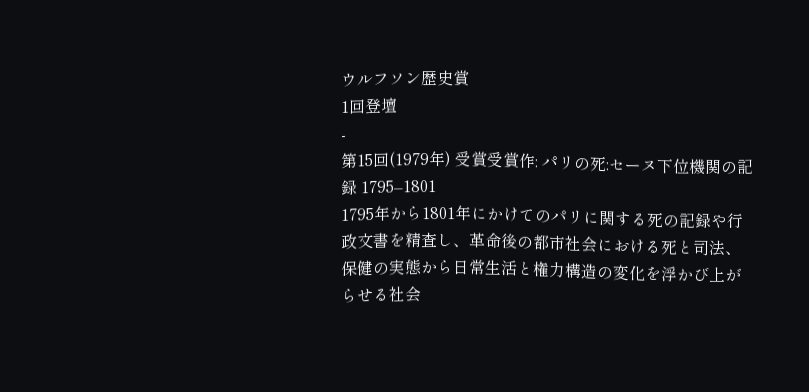ウルフソン歴史賞
1回登壇
-
第15回(1979年) 受賞受賞作: パリの死:セーヌ下位機関の記録 1795–1801
1795年から1801年にかけてのパリに関する死の記録や行政文書を精査し、革命後の都市社会における死と司法、保健の実態から日常生活と権力構造の変化を浮かび上がらせる社会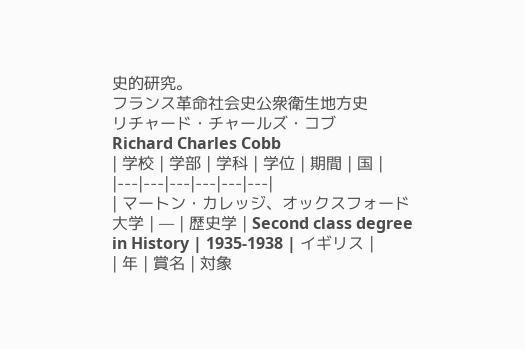史的研究。
フランス革命社会史公衆衛生地方史
リチャード・チャールズ・コブ
Richard Charles Cobb
| 学校 | 学部 | 学科 | 学位 | 期間 | 国 |
|---|---|---|---|---|---|
| マートン・カレッジ、オックスフォード大学 | — | 歴史学 | Second class degree in History | 1935-1938 | イギリス |
| 年 | 賞名 | 対象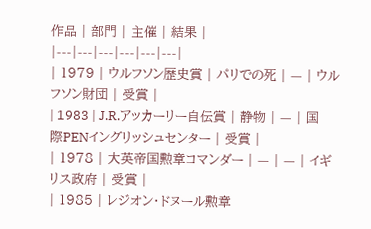作品 | 部門 | 主催 | 結果 |
|---|---|---|---|---|---|
| 1979 | ウルフソン歴史賞 | パリでの死 | — | ウルフソン財団 | 受賞 |
| 1983 | J.R.アッカーリー自伝賞 | 静物 | — | 国際PENイングリッシュセンター | 受賞 |
| 1978 | 大英帝国勲章コマンダー | — | — | イギリス政府 | 受賞 |
| 1985 | レジオン・ドヌール勲章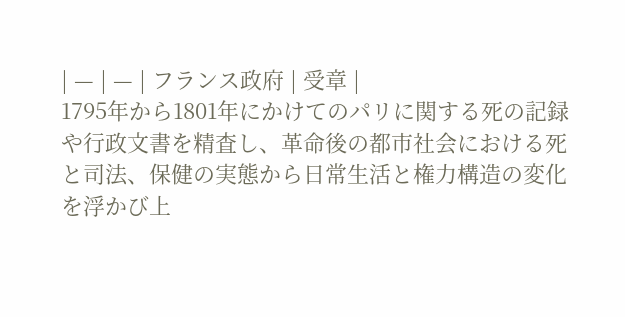| — | — | フランス政府 | 受章 |
1795年から1801年にかけてのパリに関する死の記録や行政文書を精査し、革命後の都市社会における死と司法、保健の実態から日常生活と権力構造の変化を浮かび上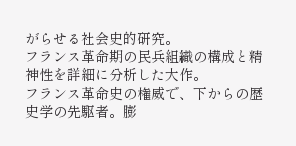がらせる社会史的研究。
フランス革命期の民兵組織の構成と精神性を詳細に分析した大作。
フランス革命史の権威で、下からの歴史学の先駆者。膨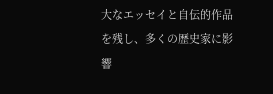大なエッセイと自伝的作品を残し、多くの歴史家に影響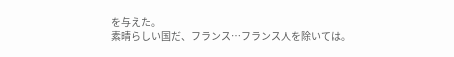を与えた。
素晴らしい国だ、フランス…フランス人を除いては。